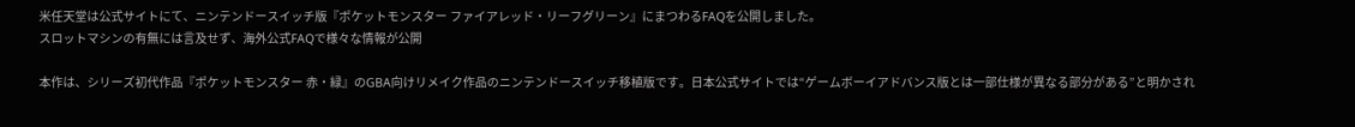米任天堂は公式サイトにて、ニンテンドースイッチ版『ポケットモンスター ファイアレッド・リーフグリーン』にまつわるFAQを公開しました。
スロットマシンの有無には言及せず、海外公式FAQで様々な情報が公開

本作は、シリーズ初代作品『ポケットモンスター 赤・緑』のGBA向けリメイク作品のニンテンドースイッチ移植版です。日本公式サイトでは“ゲームボーイアドバンス版とは一部仕様が異なる部分がある”と明かされ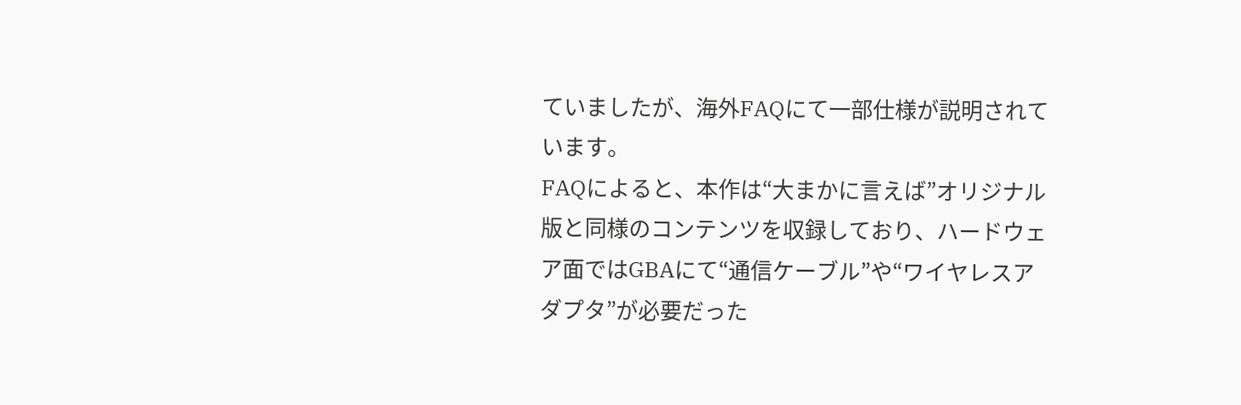ていましたが、海外FAQにて一部仕様が説明されています。
FAQによると、本作は“大まかに言えば”オリジナル版と同様のコンテンツを収録しており、ハードウェア面ではGBAにて“通信ケーブル”や“ワイヤレスアダプタ”が必要だった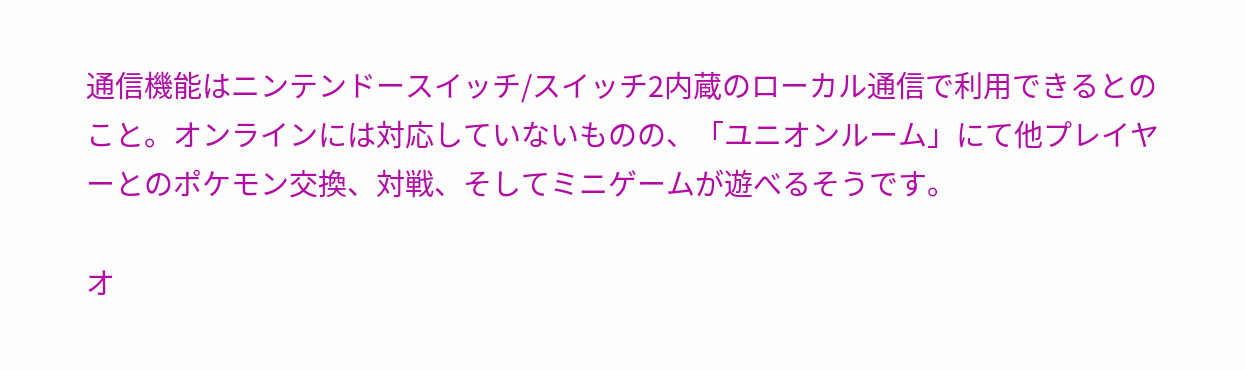通信機能はニンテンドースイッチ/スイッチ2内蔵のローカル通信で利用できるとのこと。オンラインには対応していないものの、「ユニオンルーム」にて他プレイヤーとのポケモン交換、対戦、そしてミニゲームが遊べるそうです。

オ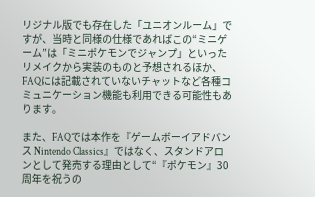リジナル版でも存在した「ユニオンルーム」ですが、当時と同様の仕様であればこの“ミニゲーム”は「ミニポケモンでジャンプ」といったリメイクから実装のものと予想されるほか、FAQには記載されていないチャットなど各種コミュニケーション機能も利用できる可能性もあります。

また、FAQでは本作を『ゲームボーイアドバンス Nintendo Classics』ではなく、スタンドアロンとして発売する理由として“『ポケモン』30周年を祝うの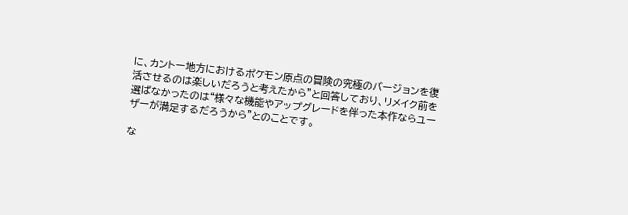に、カントー地方におけるポケモン原点の冒険の究極のバージョンを復活させるのは楽しいだろうと考えたから”と回答しており、リメイク前を選ばなかったのは“様々な機能やアップグレードを伴った本作ならユーザーが満足するだろうから”とのことです。

な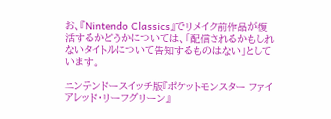お、『Nintendo Classics』でリメイク前作品が復活するかどうかについては、「配信されるかもしれないタイトルについて告知するものはない」としています。

ニンテンドースイッチ版『ポケットモンスター ファイアレッド・リーフグリーン』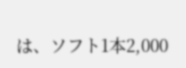は、ソフト1本2,000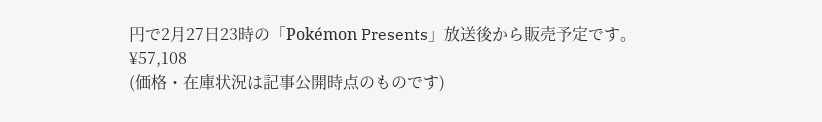円で2月27日23時の「Pokémon Presents」放送後から販売予定です。
¥57,108
(価格・在庫状況は記事公開時点のものです)